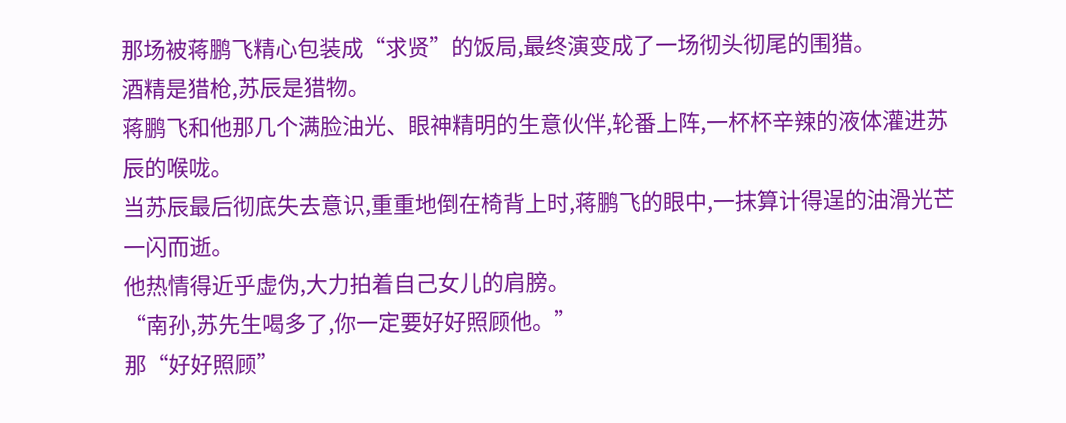那场被蒋鹏飞精心包装成“求贤”的饭局,最终演变成了一场彻头彻尾的围猎。
酒精是猎枪,苏辰是猎物。
蒋鹏飞和他那几个满脸油光、眼神精明的生意伙伴,轮番上阵,一杯杯辛辣的液体灌进苏辰的喉咙。
当苏辰最后彻底失去意识,重重地倒在椅背上时,蒋鹏飞的眼中,一抹算计得逞的油滑光芒一闪而逝。
他热情得近乎虚伪,大力拍着自己女儿的肩膀。
“南孙,苏先生喝多了,你一定要好好照顾他。”
那“好好照顾”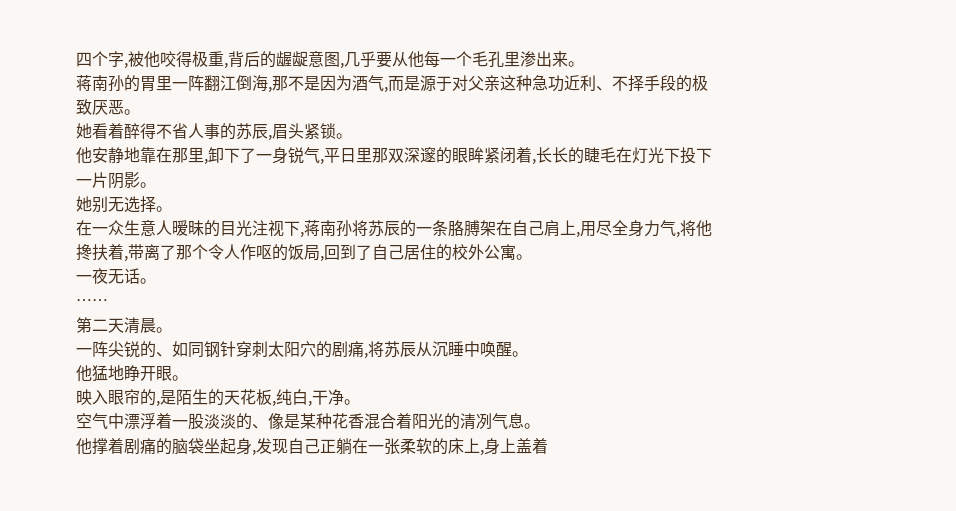四个字,被他咬得极重,背后的龌龊意图,几乎要从他每一个毛孔里渗出来。
蒋南孙的胃里一阵翻江倒海,那不是因为酒气,而是源于对父亲这种急功近利、不择手段的极致厌恶。
她看着醉得不省人事的苏辰,眉头紧锁。
他安静地靠在那里,卸下了一身锐气,平日里那双深邃的眼眸紧闭着,长长的睫毛在灯光下投下一片阴影。
她别无选择。
在一众生意人暧昧的目光注视下,蒋南孙将苏辰的一条胳膊架在自己肩上,用尽全身力气,将他搀扶着,带离了那个令人作呕的饭局,回到了自己居住的校外公寓。
一夜无话。
……
第二天清晨。
一阵尖锐的、如同钢针穿刺太阳穴的剧痛,将苏辰从沉睡中唤醒。
他猛地睁开眼。
映入眼帘的,是陌生的天花板,纯白,干净。
空气中漂浮着一股淡淡的、像是某种花香混合着阳光的清冽气息。
他撑着剧痛的脑袋坐起身,发现自己正躺在一张柔软的床上,身上盖着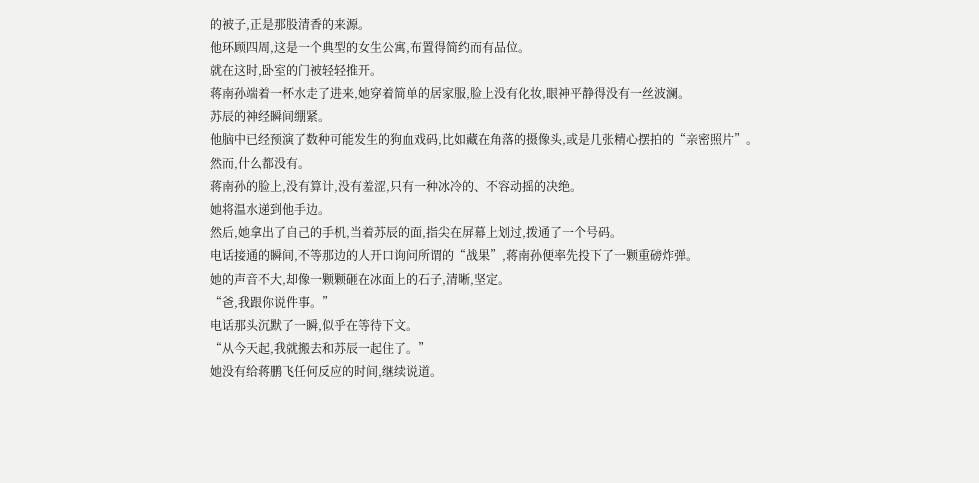的被子,正是那股清香的来源。
他环顾四周,这是一个典型的女生公寓,布置得简约而有品位。
就在这时,卧室的门被轻轻推开。
蒋南孙端着一杯水走了进来,她穿着简单的居家服,脸上没有化妆,眼神平静得没有一丝波澜。
苏辰的神经瞬间绷紧。
他脑中已经预演了数种可能发生的狗血戏码,比如藏在角落的摄像头,或是几张精心摆拍的“亲密照片”。
然而,什么都没有。
蒋南孙的脸上,没有算计,没有羞涩,只有一种冰冷的、不容动摇的决绝。
她将温水递到他手边。
然后,她拿出了自己的手机,当着苏辰的面,指尖在屏幕上划过,拨通了一个号码。
电话接通的瞬间,不等那边的人开口询问所谓的“战果”,蒋南孙便率先投下了一颗重磅炸弹。
她的声音不大,却像一颗颗砸在冰面上的石子,清晰,坚定。
“爸,我跟你说件事。”
电话那头沉默了一瞬,似乎在等待下文。
“从今天起,我就搬去和苏辰一起住了。”
她没有给蒋鹏飞任何反应的时间,继续说道。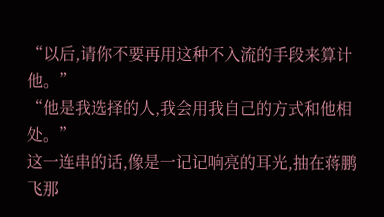“以后,请你不要再用这种不入流的手段来算计他。”
“他是我选择的人,我会用我自己的方式和他相处。”
这一连串的话,像是一记记响亮的耳光,抽在蒋鹏飞那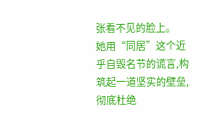张看不见的脸上。
她用“同居”这个近乎自毁名节的谎言,构筑起一道坚实的壁垒,彻底杜绝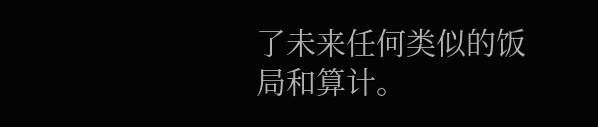了未来任何类似的饭局和算计。